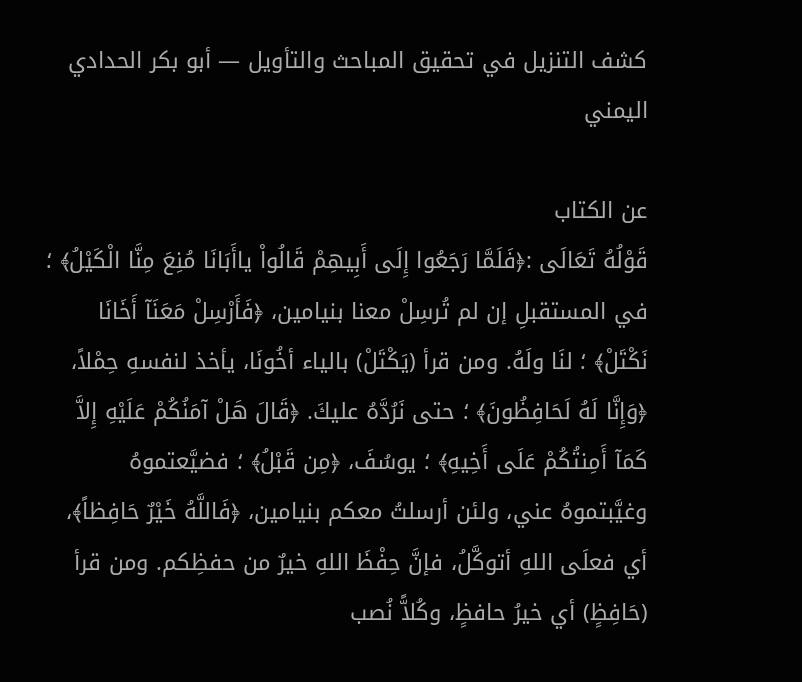كشف التنزيل في تحقيق المباحث والتأويل — أبو بكر الحدادي اليمني

عن الكتاب
قَوْلُهُ تَعَالَى :﴿فَلَمَّا رَجَعُوا إِلَى أَبِيهِمْ قَالُواْ ياأَبَانَا مُنِعَ مِنَّا الْكَيْلُ﴾ ؛ في المستقبلِ إن لم تُرسِلْ معنا بنيامين، ﴿فَأَرْسِلْ مَعَنَآ أَخَانَا نَكْتَلْ﴾ ؛ لنَا ولَهُ. ومن قرأ (يَكْتَلْ) بالياء أخُونَا، يأخذ لنفسهِ حِمْلاً، ﴿وَإِنَّا لَهُ لَحَافِظُونَ﴾ ؛ حتى نَرُدَّهُ عليكَ. ﴿قَالَ هَلْ آمَنُكُمْ عَلَيْهِ إِلاَّ كَمَآ أَمِنتُكُمْ عَلَى أَخِيهِ﴾ ؛ يوسُفَ، ﴿مِن قَبْلُ﴾ ؛ فضيَّعتموهُ وغيَّبتموهُ عني، ولئن أرسلتُ معكم بنيامين، ﴿فَاللَّهُ خَيْرٌ حَافِظاً﴾، أي فعلَى اللهِ أتوكَّلُ، فإنَّ حِفْظَ اللهِ خيرٌ من حفظِكم. ومن قرأ (حَافِظٍ) أي خيرُ حافظٍ، وكُلاًّ نُصب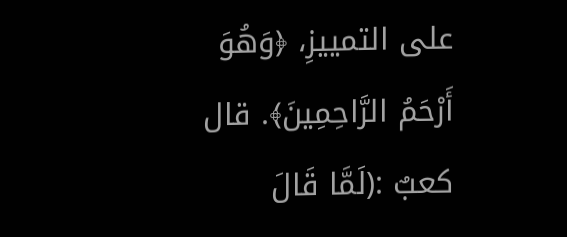على التمييزِ، ﴿وَهُوَ أَرْحَمُ الرَّاحِمِينَ﴾. قال كعبٌ :(لَمَّا قَالَ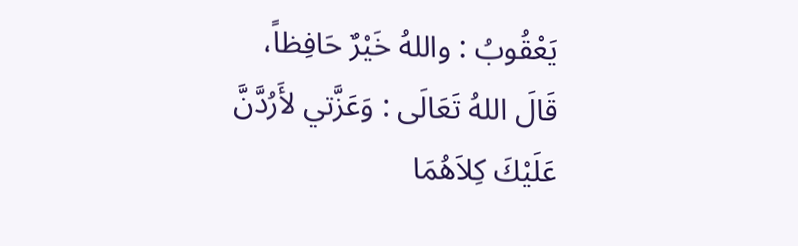يَعْقُوبُ : واللهُ خَيْرٌ حَافِظاً، قَالَ اللهُ تَعَالَى : وَعَزَّتي لأَرُدَّنَّ عَلَيْكَ كِلاَهُمَا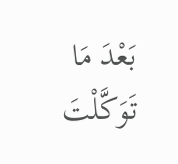بَعْدَ مَا تَوَكَّلْتَ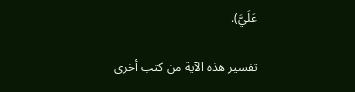عَلَيَّ).

تفسير هذه الآية من كتب أخرى